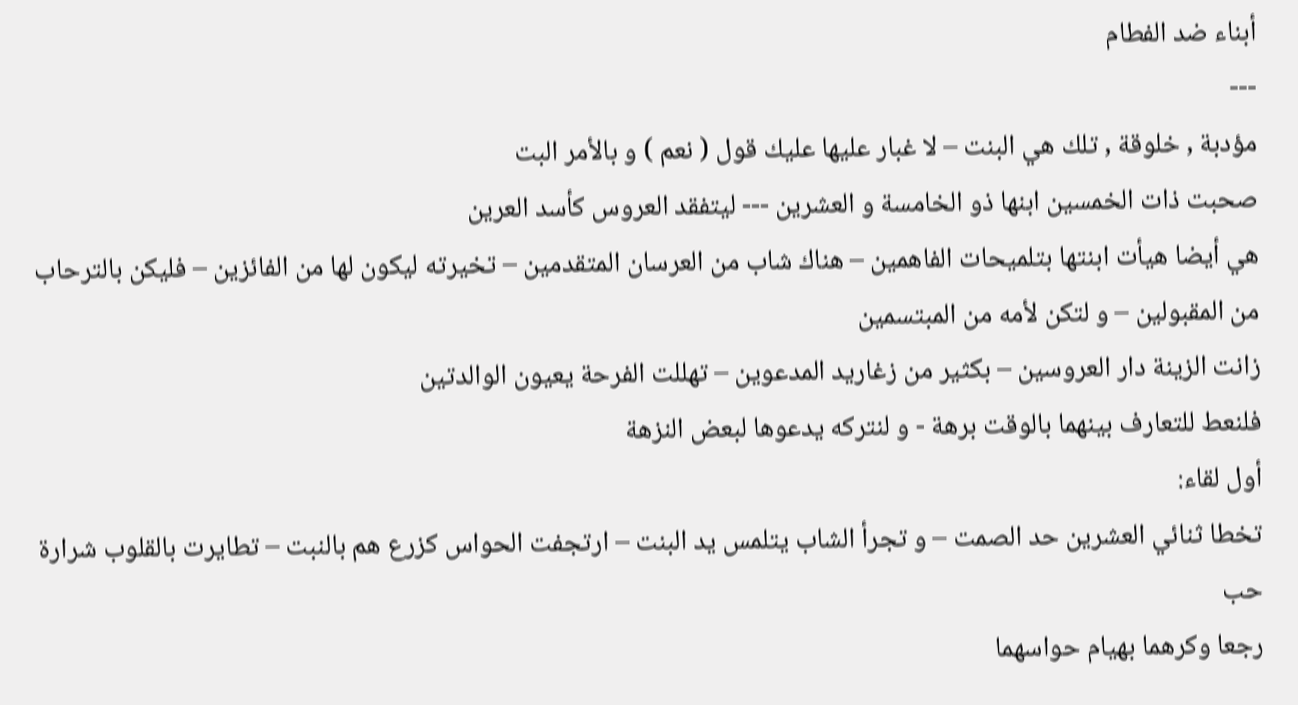أبناء ضد الفطام
---
مؤدبة , خلوقة , تلك هي البنت – لا غبار عليها عليك قول ( نعم ) و بالأمر البت
صحبت ذات الخمسين ابنها ذو الخامسة و العشرين --- ليتفقد العروس كأسد العرين
هي أيضا هيأت ابنتها بتلميحات الفاهمين – هناك شاب من العرسان المتقدمين – تخيرته ليكون لها من الفائزين – فليكن بالترحاب من المقبولين – و لتكن لأمه من المبتسمين
زانت الزينة دار العروسين – بكثير من زغاريد المدعوين – تهللت الفرحة يعيون الوالدتين
فلنعط للتعارف بينهما بالوقت برهة - و لنتركه يدعوها لبعض النزهة
أول لقاء:
تخطا ثنائي العشرين حد الصمت – و تجرأ الشاب يتلمس يد البنت – ارتجفت الحواس كزرع هم بالنبت – تطايرت بالقلوب شرارة حب
رجعا وكرهما بهيام حواسهما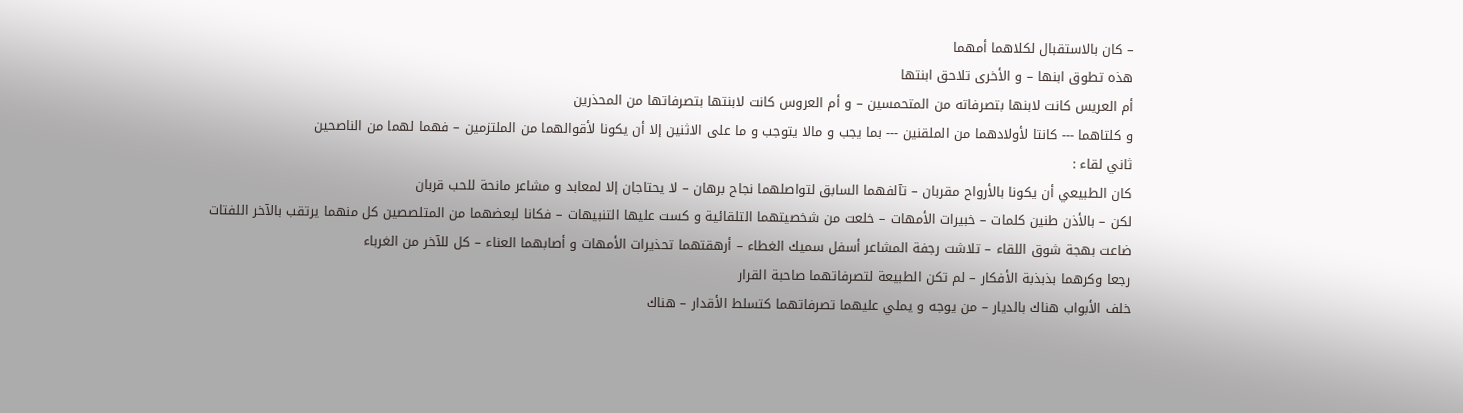– كان بالاستقبال لكلاهما أمهما
هذه تطوق ابنها – و الأخرى تلاحق ابنتها
أم العريس كانت لابنها بتصرفاته من المتحمسين – و أم العروس كانت لابنتها بتصرفاتها من المحذرين
و كلتاهما --- كانتا لأولادهما من الملقنين --- بما يجب و مالا يتوجب و ما على الاثنين إلا أن يكونا لأقوالهما من الملتزمين – فهما لهما من الناصحين
ثاني لقاء :
كان الطبيعي أن يكونا بالأرواح مقربان – تآلفهما السابق لتواصلهما نجاح برهان – لا يحتاجان إلا لمعابد و مشاعر مانحة للحب قربان
لكن – بالأذن طنين كلمات – خبيرات الأمهات – خلعت من شخصيتهما التلقائية و كست عليها التنبيهات – فكانا لبعضهما من المتلصصين كل منهما يرتقب بالآخر اللفتات
ضاعت بهجة شوق اللقاء – تلاشت رجفة المشاعر أسفل سميك الغطاء – أرهقتهما تحذيرات الأمهات و أصابهما العناء – كل للآخر من الغرباء
رجعا وكرهما بذبذبة الأفكار – لم تكن الطبيعة لتصرفاتهما صاحبة القرار
خلف الأبواب هناك بالديار – من يوجه و يملي عليهما تصرفاتهما كتسلط الأقدار – هناك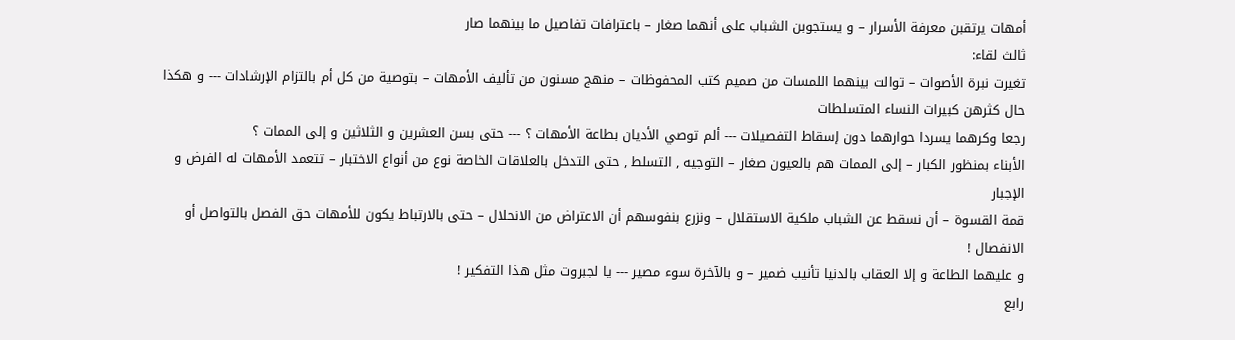أمهات يرتقبن معرفة الأسرار – و يستجوبن الشباب على أنهما صغار – باعترافات تفاصيل ما بينهما صار
ثالث لقاء:
تغيرت نبرة الأصوات – توالت بينهما اللمسات من صميم كتب المحفوظات – منهج مسنون من تأليف الأمهات – بتوصية من كل أم بالتزام الإرشادات --- و هكذا حال كثرهن كبيرات النساء المتسلطات
رجعا وكرهما يسردا حوارهما دون إسقاط التفصيلات --- ألم توصي الأديان بطاعة الأمهات ؟ --- حتى بسن العشرين و الثلاثين و إلى الممات ؟
الأبناء بمنظور الكبار – إلى الممات هم بالعيون صغار – التوجيه , التسلط , حتى التدخل بالعلاقات الخاصة نوع من أنواع الاختبار – تتعمد الأمهات له الفرض و الإجبار
قمة القسوة – أن نسقط عن الشباب ملكية الاستقلال – ونزرع بنفوسهم أن الاعتراض من الانحلال – حتى بالارتباط يكون للأمهات حق الفصل بالتواصل أو الانفصال !
و عليهما الطاعة و إلا العقاب بالدنيا تأنيب ضمير – و بالآخرة سوء مصير --- يا لجبروت مثل هذا التفكير !
رابع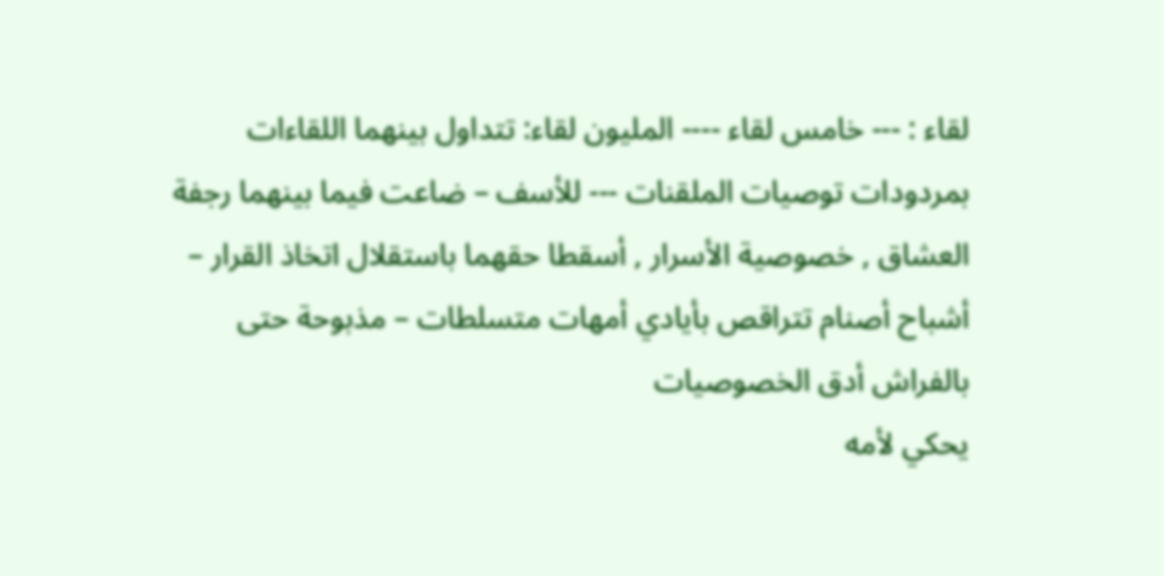لقاء : --- خامس لقاء ---- المليون لقاء: تتداول بينهما اللقاءات بمردودات توصيات الملقنات --- للأسف – ضاعت فيما بينهما رجفة العشاق , خصوصية الأسرار , أسقطا حقهما باستقلال اتخاذ القرار – أشباح أصنام تتراقص بأيادي أمهات متسلطات – مذبوحة حتى بالفراش أدق الخصوصيات
يحكي لأمه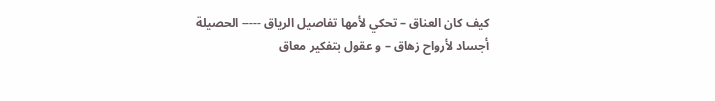كيف كان العناق – تحكي لأمها تفاصيل الرياق ----- الحصيلة أجساد لأرواح زهاق – و عقول بتفكير معاق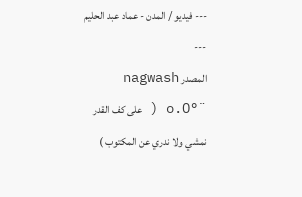--- فيديو / المدن - عماد عبد الحليم ---
المصدر nagwash
¨°o.O ( على كف القدر نمشي ولا ندري عن المكتوب )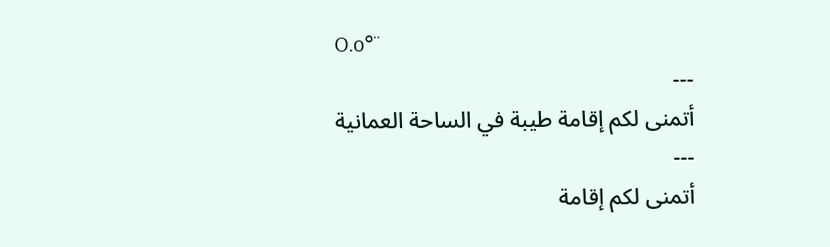O.o°¨
---
أتمنى لكم إقامة طيبة في الساحة العمانية
---
أتمنى لكم إقامة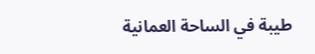طيبة في الساحة العمانية